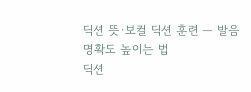딕션 뜻·보컬 딕션 훈련 — 발음 명확도 높이는 법
딕션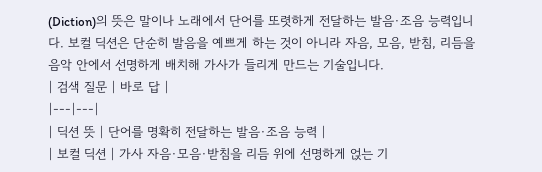(Diction)의 뜻은 말이나 노래에서 단어를 또렷하게 전달하는 발음·조음 능력입니다. 보컬 딕션은 단순히 발음을 예쁘게 하는 것이 아니라 자음, 모음, 받침, 리듬을 음악 안에서 선명하게 배치해 가사가 들리게 만드는 기술입니다.
| 검색 질문 | 바로 답 |
|---|---|
| 딕션 뜻 | 단어를 명확히 전달하는 발음·조음 능력 |
| 보컬 딕션 | 가사 자음·모음·받침을 리듬 위에 선명하게 얹는 기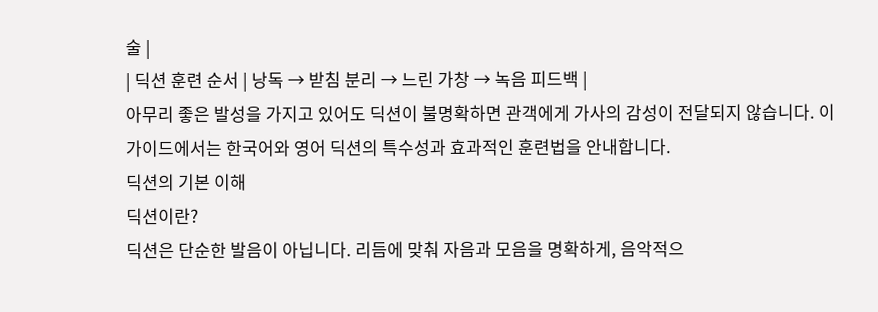술 |
| 딕션 훈련 순서 | 낭독 → 받침 분리 → 느린 가창 → 녹음 피드백 |
아무리 좋은 발성을 가지고 있어도 딕션이 불명확하면 관객에게 가사의 감성이 전달되지 않습니다. 이 가이드에서는 한국어와 영어 딕션의 특수성과 효과적인 훈련법을 안내합니다.
딕션의 기본 이해
딕션이란?
딕션은 단순한 발음이 아닙니다. 리듬에 맞춰 자음과 모음을 명확하게, 음악적으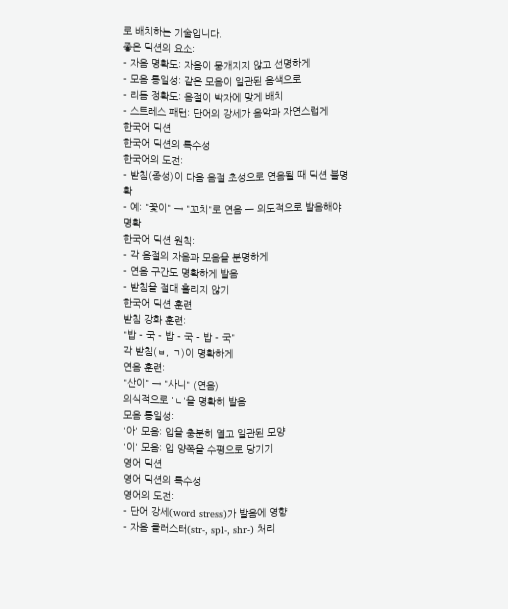로 배치하는 기술입니다.
좋은 딕션의 요소:
- 자음 명확도: 자음이 뭉개지지 않고 선명하게
- 모음 통일성: 같은 모음이 일관된 음색으로
- 리듬 정확도: 음절이 박자에 맞게 배치
- 스트레스 패턴: 단어의 강세가 음악과 자연스럽게
한국어 딕션
한국어 딕션의 특수성
한국어의 도전:
- 받침(종성)이 다음 음절 초성으로 연음될 때 딕션 불명확
- 예: "꽃이" → "꼬치"로 연음 — 의도적으로 발음해야 명확
한국어 딕션 원칙:
- 각 음절의 자음과 모음을 분명하게
- 연음 구간도 명확하게 발음
- 받침을 절대 흘리지 않기
한국어 딕션 훈련
받침 강화 훈련:
"밥 - 국 - 밥 - 국 - 밥 - 국"
각 받침(ㅂ, ㄱ)이 명확하게
연음 훈련:
"산이" → "사니" (연음)
의식적으로 'ㄴ'을 명확히 발음
모음 통일성:
'아' 모음: 입을 충분히 열고 일관된 모양
'이' 모음: 입 양쪽을 수평으로 당기기
영어 딕션
영어 딕션의 특수성
영어의 도전:
- 단어 강세(word stress)가 발음에 영향
- 자음 클러스터(str-, spl-, shr-) 처리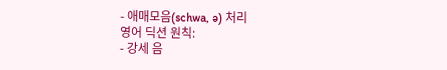- 애매모음(schwa, ə) 처리
영어 딕션 원칙:
- 강세 음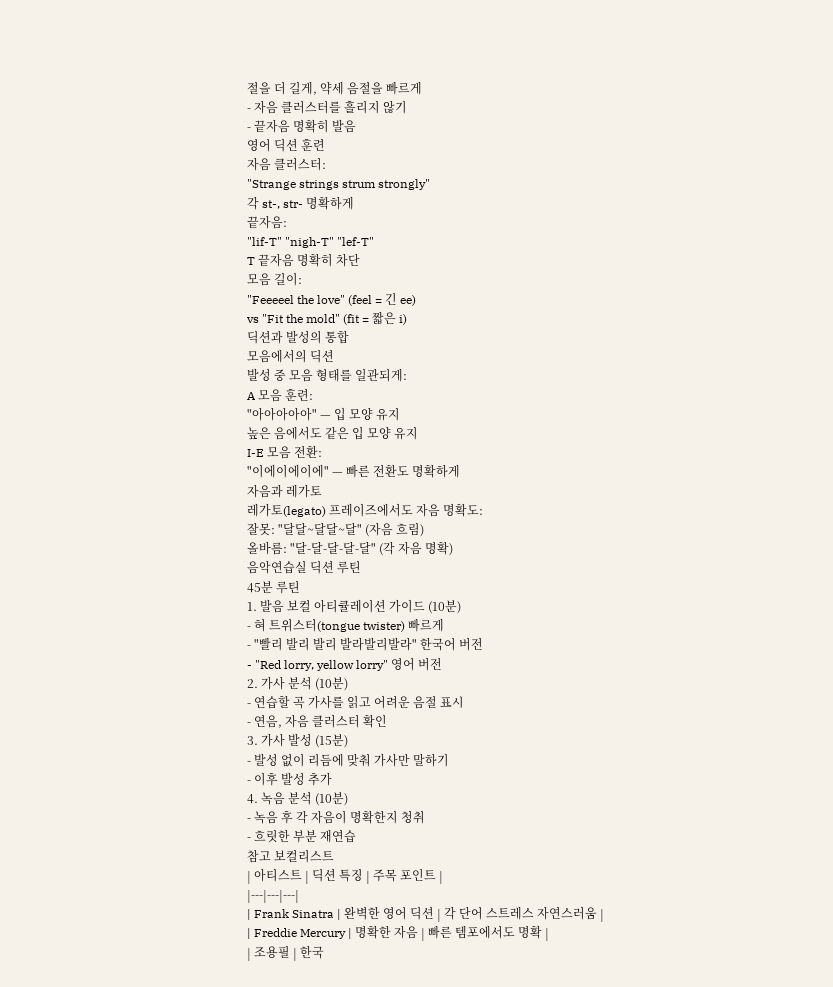절을 더 길게, 약세 음절을 빠르게
- 자음 클러스터를 흘리지 않기
- 끝자음 명확히 발음
영어 딕션 훈련
자음 클러스터:
"Strange strings strum strongly"
각 st-, str- 명확하게
끝자음:
"lif-T" "nigh-T" "lef-T"
T 끝자음 명확히 차단
모음 길이:
"Feeeeel the love" (feel = 긴 ee)
vs "Fit the mold" (fit = 짧은 i)
딕션과 발성의 통합
모음에서의 딕션
발성 중 모음 형태를 일관되게:
A 모음 훈련:
"아아아아아" — 입 모양 유지
높은 음에서도 같은 입 모양 유지
I-E 모음 전환:
"이에이에이에" — 빠른 전환도 명확하게
자음과 레가토
레가토(legato) 프레이즈에서도 자음 명확도:
잘못: "달달~달달~달" (자음 흐림)
올바름: "달-달-달-달-달" (각 자음 명확)
음악연습실 딕션 루틴
45분 루틴
1. 발음 보컬 아티큘레이션 가이드 (10분)
- 혀 트위스터(tongue twister) 빠르게
- "빨리 발리 발리 발라발리발라" 한국어 버전
- "Red lorry, yellow lorry" 영어 버전
2. 가사 분석 (10분)
- 연습할 곡 가사를 읽고 어려운 음절 표시
- 연음, 자음 클러스터 확인
3. 가사 발성 (15분)
- 발성 없이 리듬에 맞춰 가사만 말하기
- 이후 발성 추가
4. 녹음 분석 (10분)
- 녹음 후 각 자음이 명확한지 청취
- 흐릿한 부분 재연습
참고 보컬리스트
| 아티스트 | 딕션 특징 | 주목 포인트 |
|---|---|---|
| Frank Sinatra | 완벽한 영어 딕션 | 각 단어 스트레스 자연스러움 |
| Freddie Mercury | 명확한 자음 | 빠른 템포에서도 명확 |
| 조용필 | 한국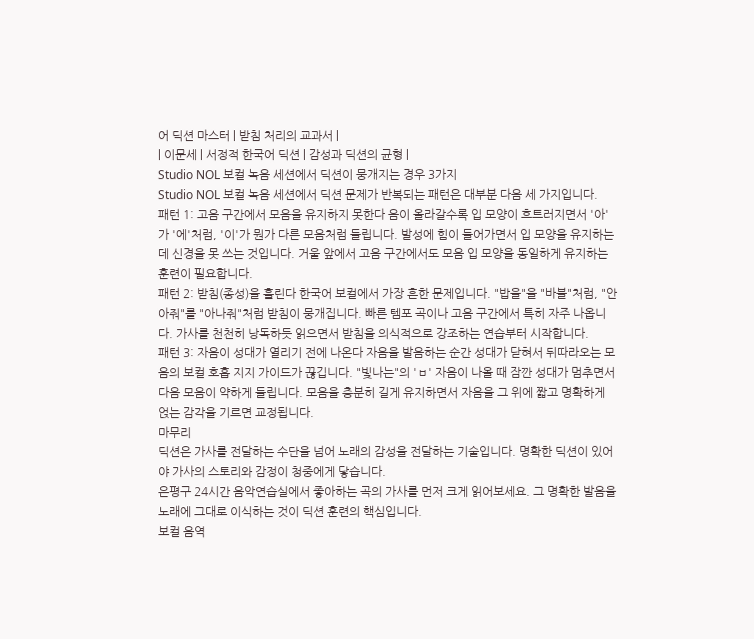어 딕션 마스터 | 받침 처리의 교과서 |
| 이문세 | 서정적 한국어 딕션 | 감성과 딕션의 균형 |
Studio NOL 보컬 녹음 세션에서 딕션이 뭉개지는 경우 3가지
Studio NOL 보컬 녹음 세션에서 딕션 문제가 반복되는 패턴은 대부분 다음 세 가지입니다.
패턴 1: 고음 구간에서 모음을 유지하지 못한다 음이 올라갈수록 입 모양이 흐트러지면서 '아'가 '에'처럼, '이'가 뭔가 다른 모음처럼 들립니다. 발성에 힘이 들어가면서 입 모양을 유지하는 데 신경을 못 쓰는 것입니다. 거울 앞에서 고음 구간에서도 모음 입 모양을 동일하게 유지하는 훈련이 필요합니다.
패턴 2: 받침(종성)을 흘린다 한국어 보컬에서 가장 흔한 문제입니다. "밥을"을 "바블"처럼, "안아줘"를 "아나줘"처럼 받침이 뭉개집니다. 빠른 템포 곡이나 고음 구간에서 특히 자주 나옵니다. 가사를 천천히 낭독하듯 읽으면서 받침을 의식적으로 강조하는 연습부터 시작합니다.
패턴 3: 자음이 성대가 열리기 전에 나온다 자음을 발음하는 순간 성대가 닫혀서 뒤따라오는 모음의 보컬 호흡 지지 가이드가 끊깁니다. "빛나는"의 'ㅂ' 자음이 나올 때 잠깐 성대가 멈추면서 다음 모음이 약하게 들립니다. 모음을 충분히 길게 유지하면서 자음을 그 위에 짧고 명확하게 얹는 감각을 기르면 교정됩니다.
마무리
딕션은 가사를 전달하는 수단을 넘어 노래의 감성을 전달하는 기술입니다. 명확한 딕션이 있어야 가사의 스토리와 감정이 청중에게 닿습니다.
은평구 24시간 음악연습실에서 좋아하는 곡의 가사를 먼저 크게 읽어보세요. 그 명확한 발음을 노래에 그대로 이식하는 것이 딕션 훈련의 핵심입니다.
보컬 음역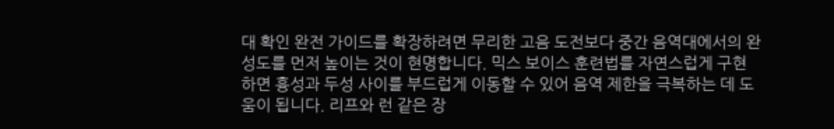대 확인 완전 가이드를 확장하려면 무리한 고음 도전보다 중간 음역대에서의 완성도를 먼저 높이는 것이 현명합니다. 믹스 보이스 훈련법를 자연스럽게 구현하면 흉성과 두성 사이를 부드럽게 이동할 수 있어 음역 제한을 극복하는 데 도움이 됩니다. 리프와 런 같은 장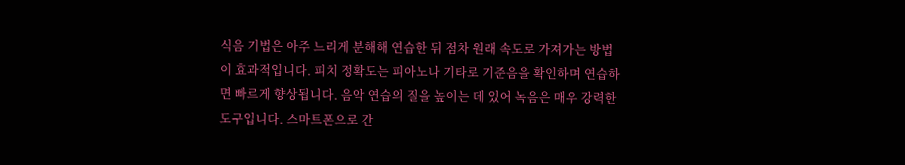식음 기법은 아주 느리게 분해해 연습한 뒤 점차 원래 속도로 가져가는 방법이 효과적입니다. 피치 정확도는 피아노나 기타로 기준음을 확인하며 연습하면 빠르게 향상됩니다. 음악 연습의 질을 높이는 데 있어 녹음은 매우 강력한 도구입니다. 스마트폰으로 간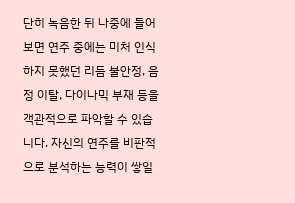단히 녹음한 뒤 나중에 들어보면 연주 중에는 미처 인식하지 못했던 리듬 불안정, 음정 이탈, 다이나믹 부재 등을 객관적으로 파악할 수 있습니다. 자신의 연주를 비판적으로 분석하는 능력이 쌓일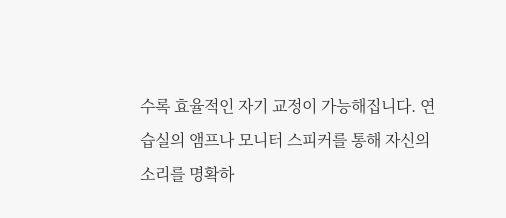수록 효율적인 자기 교정이 가능해집니다. 연습실의 앰프나 모니터 스피커를 통해 자신의 소리를 명확하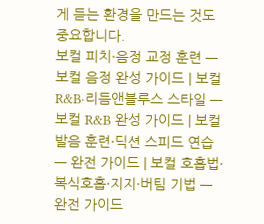게 듣는 환경을 만드는 것도 중요합니다.
보컬 피치·음정 교정 훈련 — 보컬 음정 완성 가이드 | 보컬 R&B·리듬앤블루스 스타일 — 보컬 R&B 완성 가이드 | 보컬 발음 훈련·딕션 스피드 연습 — 완전 가이드 | 보컬 호흡법·복식호흡·지지·버팀 기법 — 완전 가이드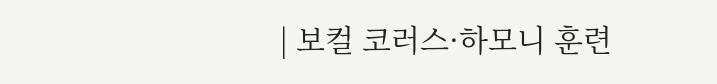| 보컬 코러스·하모니 훈련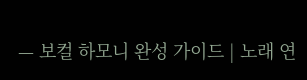— 보컬 하모니 완성 가이드 | 노래 연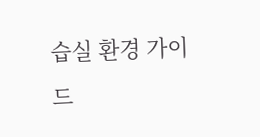습실 환경 가이드